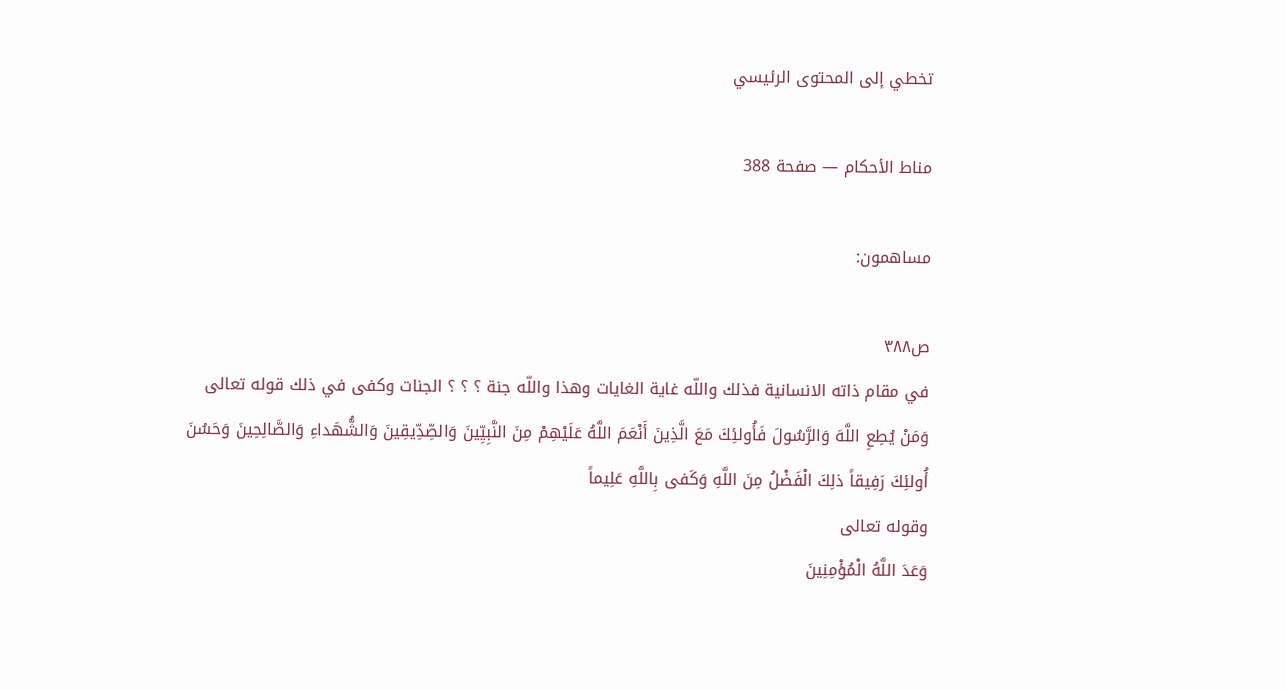تخطي إلى المحتوى الرئيسي

مناط الأحكام — صفحة 388

مساهمون:

ص٣٨٨
في مقام ذاته الانسانية فذلك واللّه غاية الغايات وهذا واللّه جنة ؟ ؟ ؟ الجنات وكفى في ذلك قوله تعالى
وَمَنْ يُطِعِ اللَّهَ وَالرَّسُولَ فَأُولئِكَ مَعَ الَّذِينَ أَنْعَمَ اللَّهُ عَلَيْهِمْ مِنَ النَّبِيِّينَ وَالصِّدِّيقِينَ وَالشُّهَداءِ وَالصَّالِحِينَ وَحَسُنَ أُولئِكَ رَفِيقاً ذلِكَ الْفَضْلُ مِنَ اللَّهِ وَكَفى بِاللَّهِ عَلِيماً
وقوله تعالى
وَعَدَ اللَّهُ الْمُؤْمِنِينَ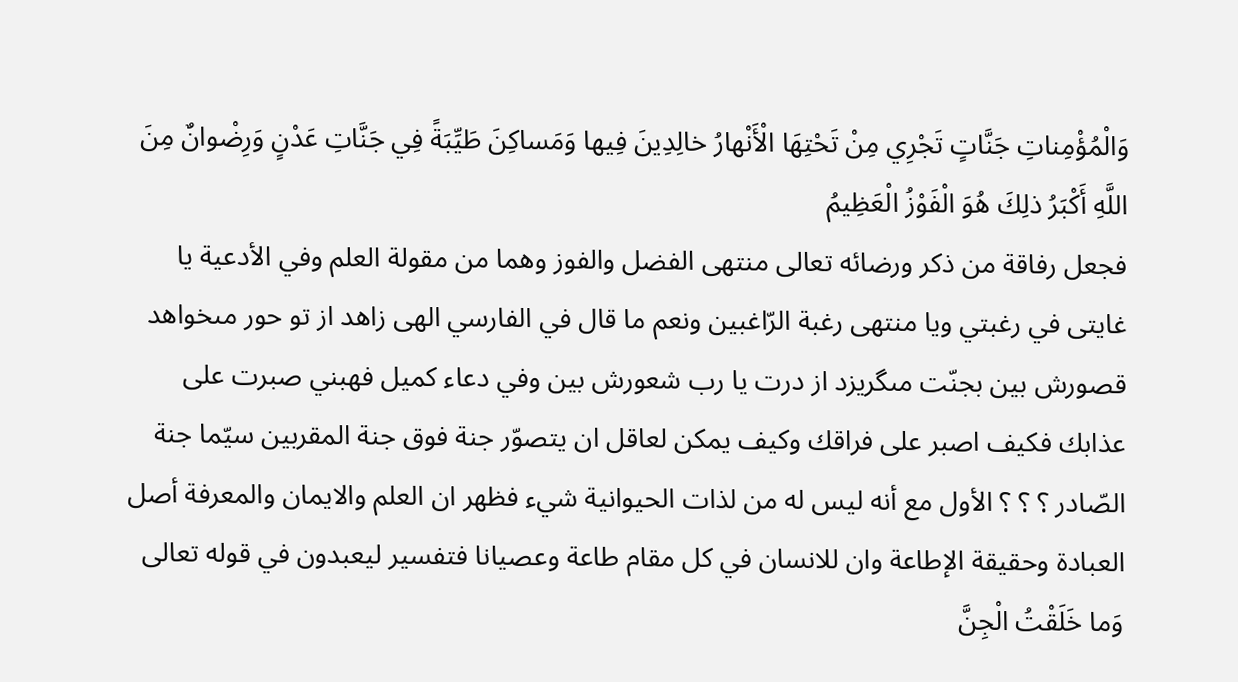وَالْمُؤْمِناتِ جَنَّاتٍ تَجْرِي مِنْ تَحْتِهَا الْأَنْهارُ خالِدِينَ فِيها وَمَساكِنَ طَيِّبَةً فِي جَنَّاتِ عَدْنٍ وَرِضْوانٌ مِنَ اللَّهِ أَكْبَرُ ذلِكَ هُوَ الْفَوْزُ الْعَظِيمُ
فجعل رفاقة من ذكر ورضائه تعالى منتهى الفضل والفوز وهما من مقولة العلم وفي الأدعية يا غايتى في رغبتي ويا منتهى رغبة الرّاغبين ونعم ما قال في الفارسي الهى زاهد از تو حور مىخواهد قصورش بين بجنّت مىگريزد از درت يا رب شعورش بين وفي دعاء كميل فهبني صبرت على عذابك فكيف اصبر على فراقك وكيف يمكن لعاقل ان يتصوّر جنة فوق جنة المقربين سيّما جنة الصّادر ؟ ؟ ؟ الأول مع أنه ليس له من لذات الحيوانية شيء فظهر ان العلم والايمان والمعرفة أصل العبادة وحقيقة الإطاعة وان للانسان في كل مقام طاعة وعصيانا فتفسير ليعبدون في قوله تعالى
وَما خَلَقْتُ الْجِنَّ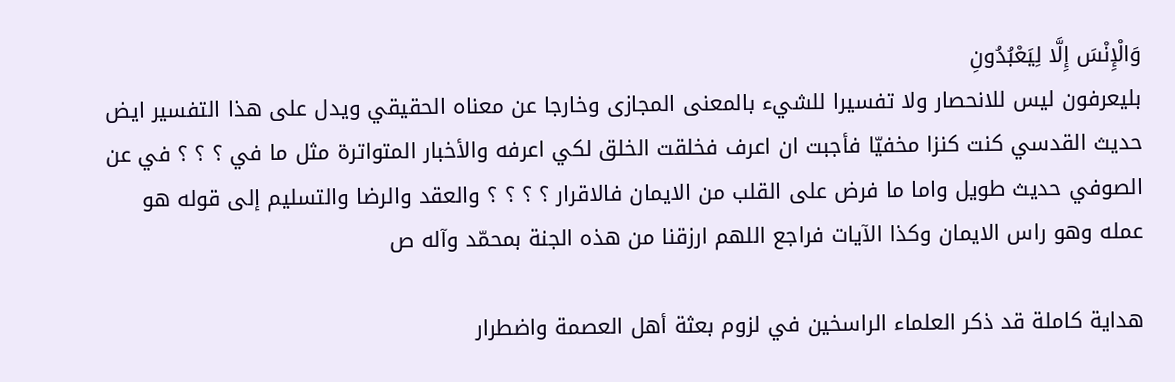وَالْإِنْسَ إِلَّا لِيَعْبُدُونِ
بليعرفون ليس للانحصار ولا تفسيرا للشيء بالمعنى المجازى وخارجا عن معناه الحقيقي ويدل على هذا التفسير ايض حديث القدسي كنت كنزا مخفيّا فأجبت ان اعرف فخلقت الخلق لكي اعرفه والأخبار المتواترة مثل ما في ؟ ؟ ؟ في عن الصوفي حديث طويل واما ما فرض على القلب من الايمان فالاقرار ؟ ؟ ؟ ؟ والعقد والرضا والتسليم إلى قوله هو عمله وهو راس الايمان وكذا الآيات فراجع اللهم ارزقنا من هذه الجنة بمحمّد وآله ص

هداية كاملة قد ذكر العلماء الراسخين في لزوم بعثة أهل العصمة واضطرار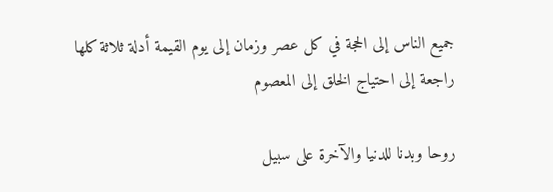جميع الناس إلى الحجة في كل عصر وزمان إلى يوم القيمة أدلة ثلاثة كلها راجعة إلى احتياج الخلق إلى المعصوم

روحا وبدنا للدنيا والآخرة على سبيل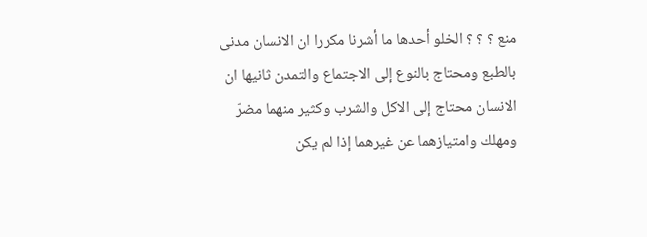منع ؟ ؟ ؟ الخلو أحدها ما أشرنا مكررا ان الانسان مدنى بالطبع ومحتاج بالنوع إلى الاجتماع والتمدن ثانيها ان الانسان محتاج إلى الاكل والشرب وكثير منهما مضرّ ومهلك وامتيازهما عن غيرهما إذا لم يكن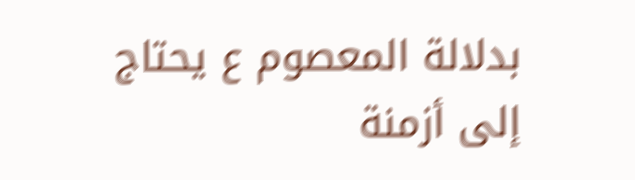بدلالة المعصوم ع يحتاج إلى أزمنة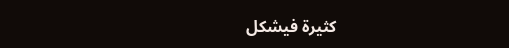كثيرة فيشكل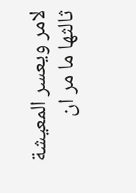لامر ويعسر المعيشة ثالثها ما مر ان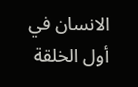الانسان في أول الخلقة